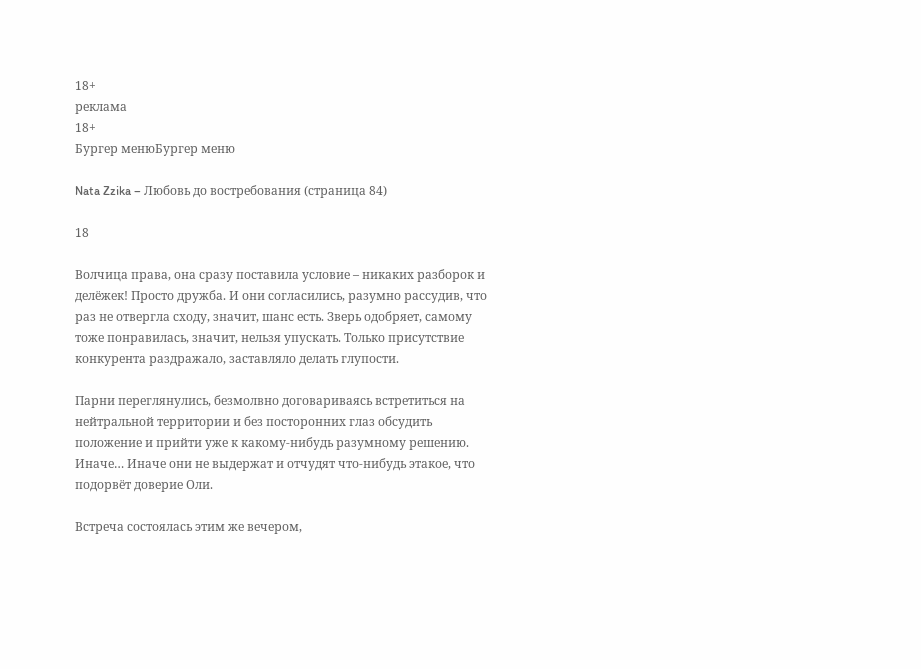18+
реклама
18+
Бургер менюБургер меню

Nata Zzika – Любовь до востребования (страница 84)

18

Волчица права, она сразу поставила условие – никаких разборок и делёжек! Просто дружба. И они согласились, разумно рассудив, что раз не отвергла сходу, значит, шанс есть. Зверь одобряет, самому тоже понравилась, значит, нельзя упускать. Только присутствие конкурента раздражало, заставляло делать глупости.

Парни переглянулись, безмолвно договариваясь встретиться на нейтральной территории и без посторонних глаз обсудить положение и прийти уже к какому-нибудь разумному решению. Иначе… Иначе они не выдержат и отчудят что-нибудь этакое, что подорвёт доверие Оли.

Встреча состоялась этим же вечером,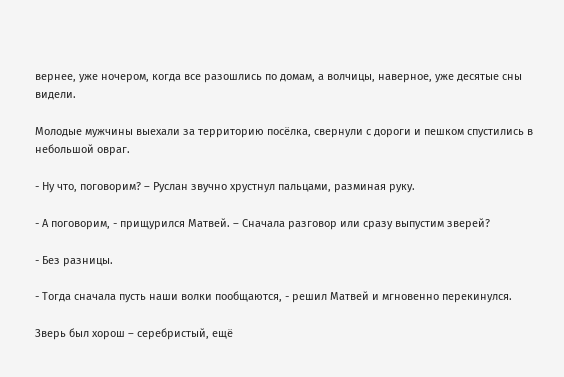вернее, уже ночером, когда все разошлись по домам, а волчицы, наверное, уже десятые сны видели.

Молодые мужчины выехали за территорию посёлка, свернули с дороги и пешком спустились в небольшой овраг.

- Ну что, поговорим? – Руслан звучно хрустнул пальцами, разминая руку.

- А поговорим, - прищурился Матвей. – Сначала разговор или сразу выпустим зверей?

- Без разницы.

- Тогда сначала пусть наши волки пообщаются, - решил Матвей и мгновенно перекинулся.

Зверь был хорош – серебристый, ещё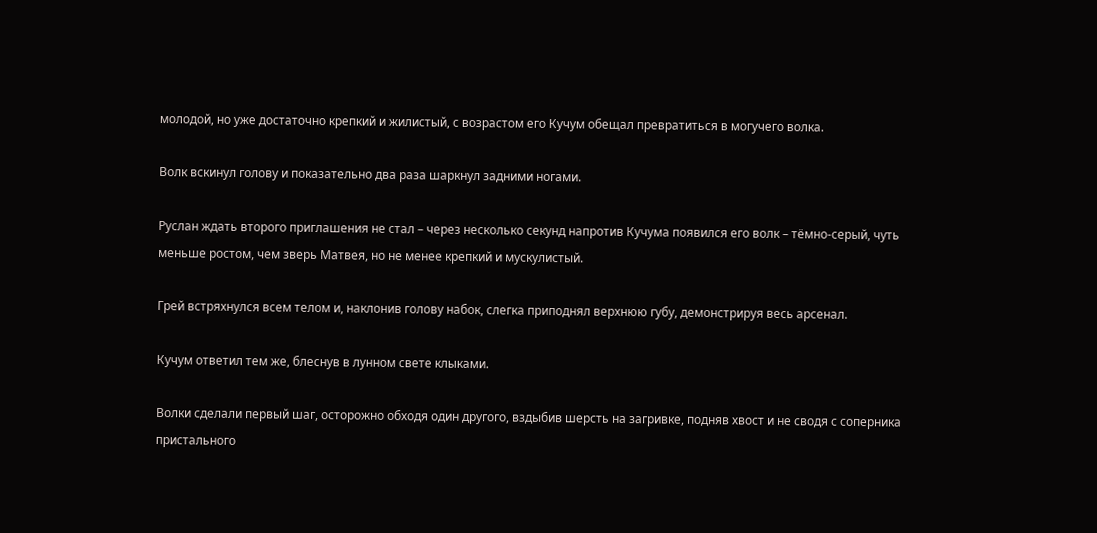молодой, но уже достаточно крепкий и жилистый, с возрастом его Кучум обещал превратиться в могучего волка.

Волк вскинул голову и показательно два раза шаркнул задними ногами.

Руслан ждать второго приглашения не стал – через несколько секунд напротив Кучума появился его волк – тёмно-серый, чуть меньше ростом, чем зверь Матвея, но не менее крепкий и мускулистый.

Грей встряхнулся всем телом и, наклонив голову набок, слегка приподнял верхнюю губу, демонстрируя весь арсенал.

Кучум ответил тем же, блеснув в лунном свете клыками.

Волки сделали первый шаг, осторожно обходя один другого, вздыбив шерсть на загривке, подняв хвост и не сводя с соперника пристального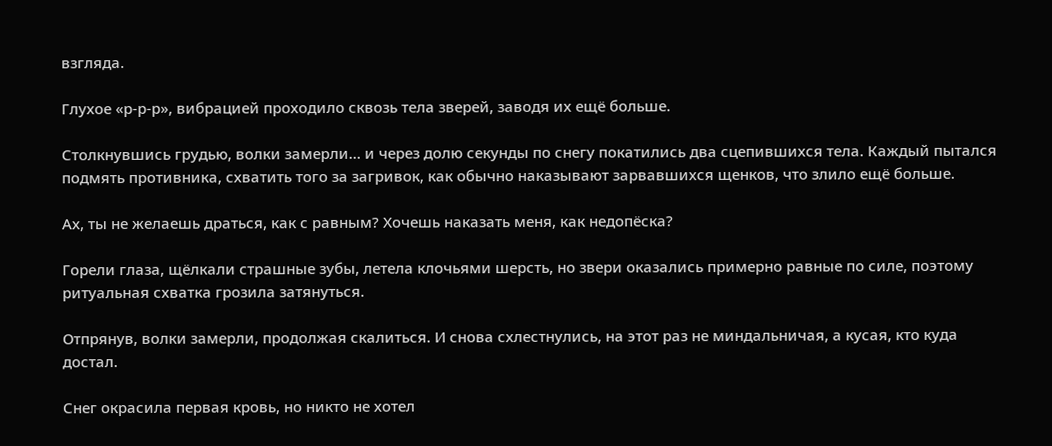взгляда.

Глухое «р-р-р», вибрацией проходило сквозь тела зверей, заводя их ещё больше.

Столкнувшись грудью, волки замерли… и через долю секунды по снегу покатились два сцепившихся тела. Каждый пытался подмять противника, схватить того за загривок, как обычно наказывают зарвавшихся щенков, что злило ещё больше.

Ах, ты не желаешь драться, как с равным? Хочешь наказать меня, как недопёска?

Горели глаза, щёлкали страшные зубы, летела клочьями шерсть, но звери оказались примерно равные по силе, поэтому ритуальная схватка грозила затянуться.

Отпрянув, волки замерли, продолжая скалиться. И снова схлестнулись, на этот раз не миндальничая, а кусая, кто куда достал.

Снег окрасила первая кровь, но никто не хотел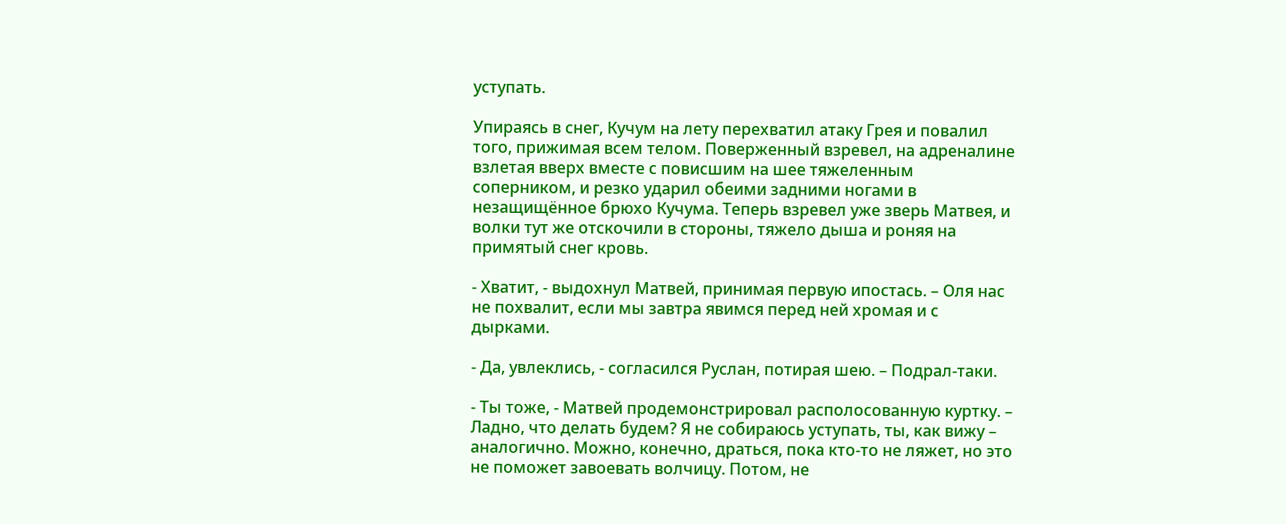уступать.

Упираясь в снег, Кучум на лету перехватил атаку Грея и повалил того, прижимая всем телом. Поверженный взревел, на адреналине взлетая вверх вместе с повисшим на шее тяжеленным соперником, и резко ударил обеими задними ногами в незащищённое брюхо Кучума. Теперь взревел уже зверь Матвея, и волки тут же отскочили в стороны, тяжело дыша и роняя на примятый снег кровь.

- Хватит, - выдохнул Матвей, принимая первую ипостась. – Оля нас не похвалит, если мы завтра явимся перед ней хромая и с дырками.

- Да, увлеклись, - согласился Руслан, потирая шею. – Подрал-таки.

- Ты тоже, - Матвей продемонстрировал располосованную куртку. – Ладно, что делать будем? Я не собираюсь уступать, ты, как вижу – аналогично. Можно, конечно, драться, пока кто-то не ляжет, но это не поможет завоевать волчицу. Потом, не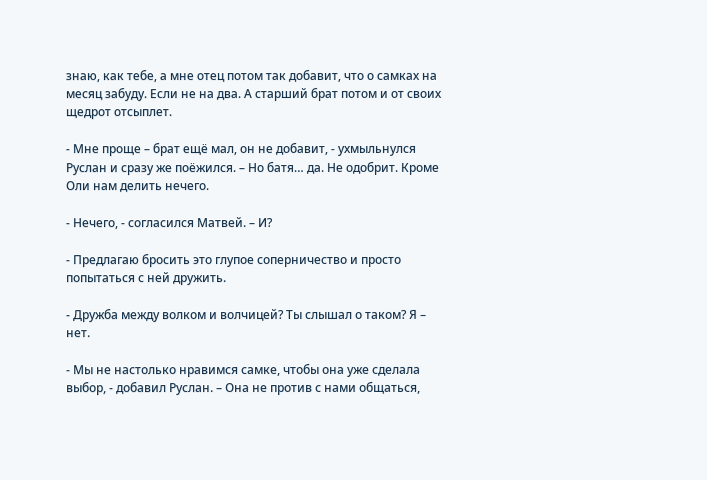знаю, как тебе, а мне отец потом так добавит, что о самках на месяц забуду. Если не на два. А старший брат потом и от своих щедрот отсыплет.

- Мне проще – брат ещё мал, он не добавит, - ухмыльнулся Руслан и сразу же поёжился. – Но батя… да. Не одобрит. Кроме Оли нам делить нечего.

- Нечего, - согласился Матвей. – И?

- Предлагаю бросить это глупое соперничество и просто попытаться с ней дружить.

- Дружба между волком и волчицей? Ты слышал о таком? Я – нет.

- Мы не настолько нравимся самке, чтобы она уже сделала выбор, - добавил Руслан. – Она не против с нами общаться,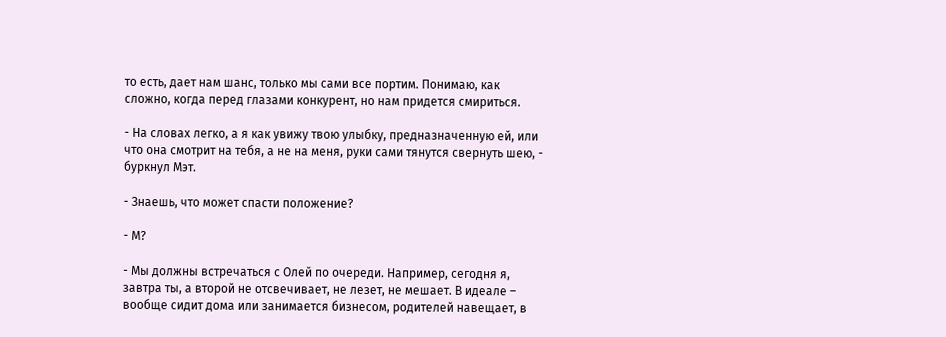то есть, дает нам шанс, только мы сами все портим. Понимаю, как сложно, когда перед глазами конкурент, но нам придется смириться.

- На словах легко, а я как увижу твою улыбку, предназначенную ей, или что она смотрит на тебя, а не на меня, руки сами тянутся свернуть шею, - буркнул Мэт.

- Знаешь, что может спасти положение?

- М?

- Мы должны встречаться с Олей по очереди. Например, сегодня я, завтра ты, а второй не отсвечивает, не лезет, не мешает. В идеале – вообще сидит дома или занимается бизнесом, родителей навещает, в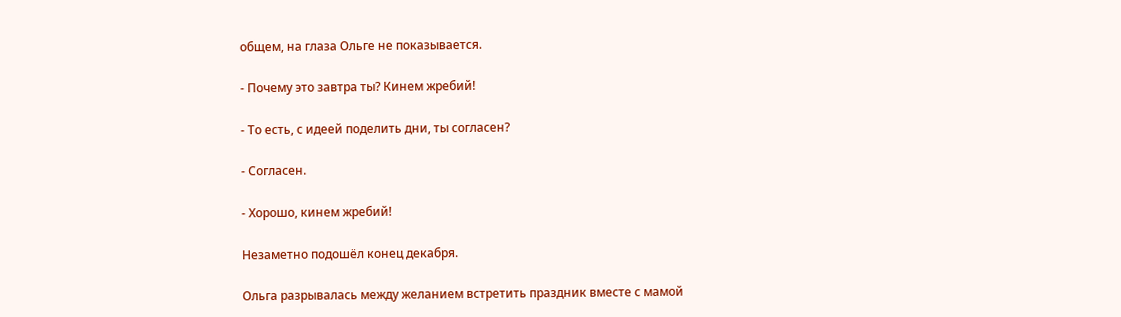общем, на глаза Ольге не показывается.

- Почему это завтра ты? Кинем жребий!

- То есть, с идеей поделить дни, ты согласен?

- Согласен.

- Хорошо, кинем жребий!

Незаметно подошёл конец декабря.

Ольга разрывалась между желанием встретить праздник вместе с мамой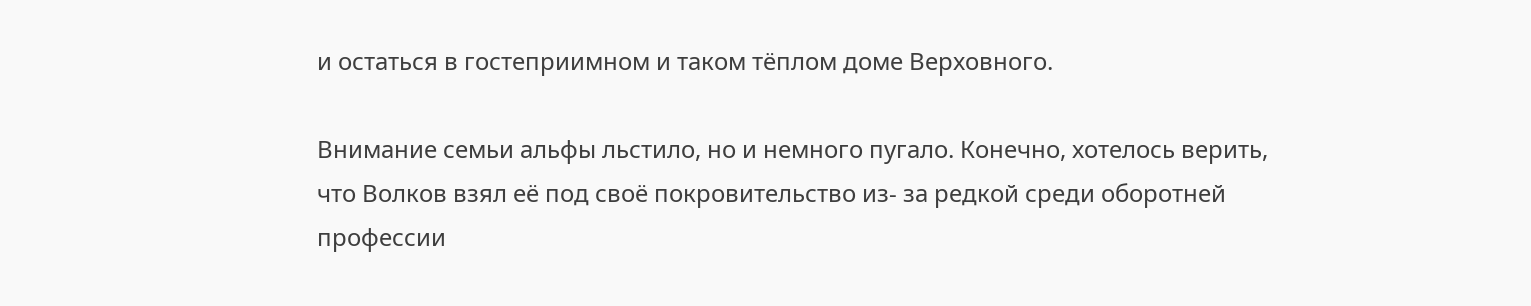и остаться в гостеприимном и таком тёплом доме Верховного.

Внимание семьи альфы льстило, но и немного пугало. Конечно, хотелось верить, что Волков взял её под своё покровительство из- за редкой среди оборотней профессии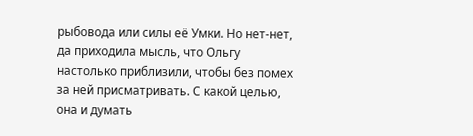рыбовода или силы её Умки. Но нет-нет, да приходила мысль, что Ольгу настолько приблизили, чтобы без помех за ней присматривать. С какой целью, она и думать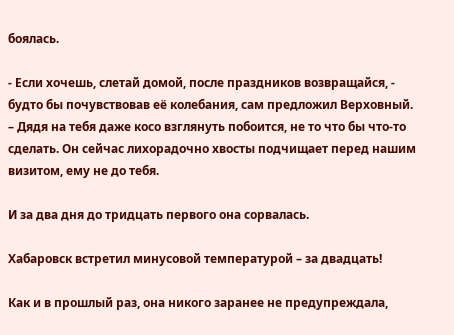боялась.

- Если хочешь, слетай домой, после праздников возвращайся, - будто бы почувствовав её колебания, сам предложил Верховный. – Дядя на тебя даже косо взглянуть побоится, не то что бы что-то сделать. Он сейчас лихорадочно хвосты подчищает перед нашим визитом, ему не до тебя.

И за два дня до тридцать первого она сорвалась.

Хабаровск встретил минусовой температурой – за двадцать!

Как и в прошлый раз, она никого заранее не предупреждала,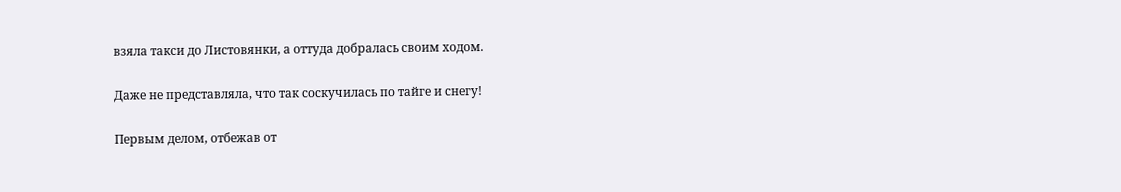взяла такси до Листовянки, а оттуда добралась своим ходом.

Даже не представляла, что так соскучилась по тайге и снегу!

Первым делом, отбежав от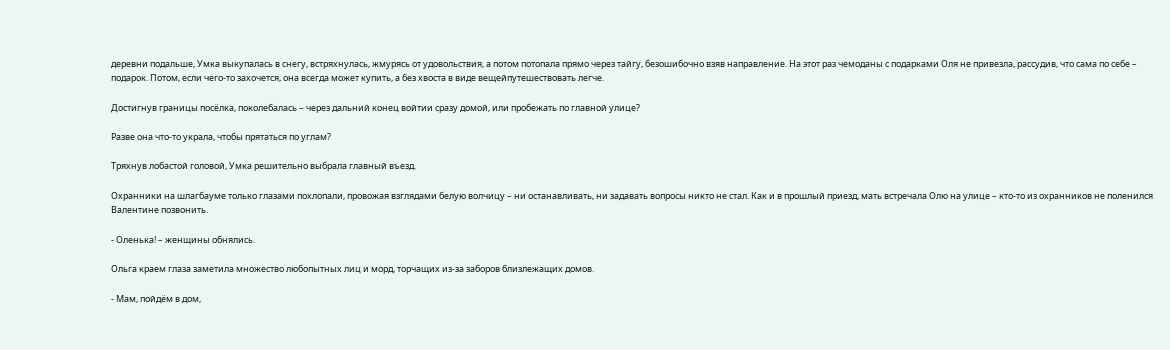деревни подальше, Умка выкупалась в снегу, встряхнулась, жмурясь от удовольствия, а потом потопала прямо через тайгу, безошибочно взяв направление. На этот раз чемоданы с подарками Оля не привезла, рассудив, что сама по себе – подарок. Потом, если чего-то захочется, она всегда может купить, а без хвоста в виде вещейпутешествовать легче.

Достигнув границы посёлка, поколебалась – через дальний конец войтии сразу домой, или пробежать по главной улице?

Разве она что-то украла, чтобы прятаться по углам?

Тряхнув лобастой головой, Умка решительно выбрала главный въезд.

Охранники на шлагбауме только глазами похлопали, провожая взглядами белую волчицу – ни останавливать, ни задавать вопросы никто не стал. Как и в прошлый приезд, мать встречала Олю на улице – кто-то из охранников не поленился Валентине позвонить.

- Оленька! – женщины обнялись.

Ольга краем глаза заметила множество любопытных лиц и морд, торчащих из-за заборов близлежащих домов.

- Мам, пойдём в дом,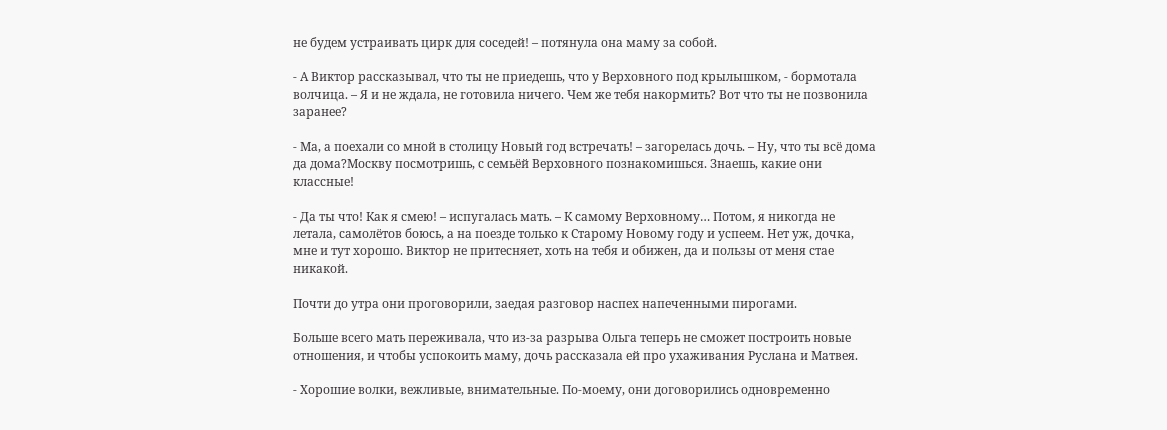не будем устраивать цирк для соседей! – потянула она маму за собой.

- А Виктор рассказывал, что ты не приедешь, что у Верховного под крылышком, - бормотала волчица. – Я и не ждала, не готовила ничего. Чем же тебя накормить? Вот что ты не позвонила заранее?

- Ма, а поехали со мной в столицу Новый год встречать! – загорелась дочь. – Ну, что ты всё дома да дома?Москву посмотришь, с семьёй Верховного познакомишься. Знаешь, какие они классные!

- Да ты что! Как я смею! – испугалась мать. – К самому Верховному… Потом, я никогда не летала, самолётов боюсь, а на поезде только к Старому Новому году и успеем. Нет уж, дочка, мне и тут хорошо. Виктор не притесняет, хоть на тебя и обижен, да и пользы от меня стае никакой.

Почти до утра они проговорили, заедая разговор наспех напеченными пирогами.

Больше всего мать переживала, что из-за разрыва Ольга теперь не сможет построить новые отношения, и чтобы успокоить маму, дочь рассказала ей про ухаживания Руслана и Матвея.

- Хорошие волки, вежливые, внимательные. По-моему, они договорились одновременно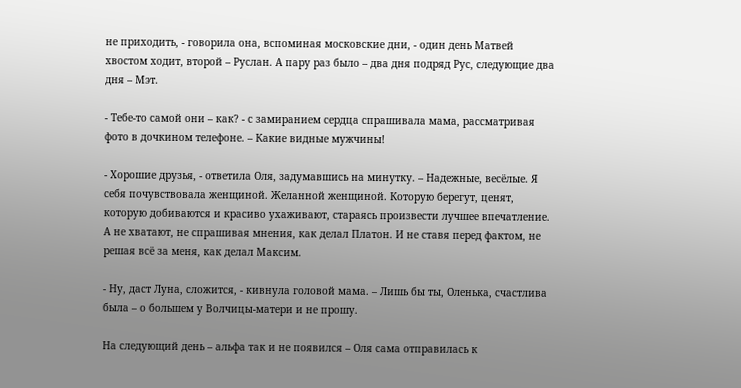не приходить, - говорила она, вспоминая московские дни, - один день Матвей хвостом ходит, второй – Руслан. А пару раз было – два дня подряд Рус, следующие два дня – Мэт.

- Тебе-то самой они – как? - с замиранием сердца спрашивала мама, рассматривая фото в дочкином телефоне. – Какие видные мужчины!

- Хорошие друзья, - ответила Оля, задумавшись на минутку. – Надежные, весёлые. Я себя почувствовала женщиной. Желанной женщиной. Которую берегут, ценят, которую добиваются и красиво ухаживают, стараясь произвести лучшее впечатление. А не хватают, не спрашивая мнения, как делал Платон. И не ставя перед фактом, не решая всё за меня, как делал Максим.

- Ну, даст Луна, сложится, - кивнула головой мама. – Лишь бы ты, Оленька, счастлива была – о большем у Волчицы-матери и не прошу.

На следующий день – альфа так и не появился – Оля сама отправилась к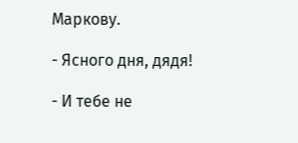Маркову.

- Ясного дня, дядя!

- И тебе не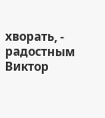хворать, - радостным Виктор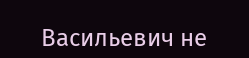Васильевич не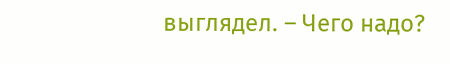выглядел. – Чего надо?